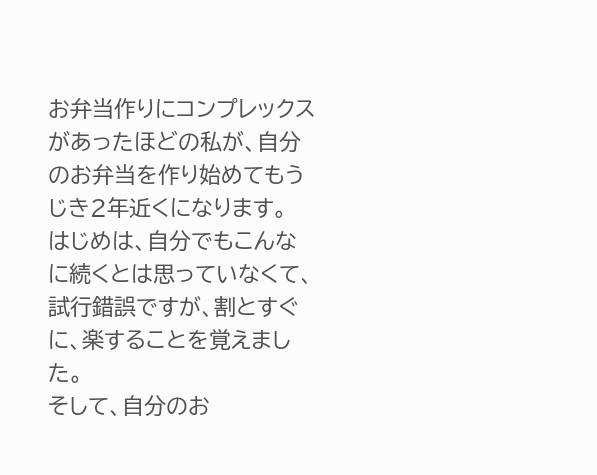お弁当作りにコンプレックスがあったほどの私が、自分のお弁当を作り始めてもうじき2年近くになります。
はじめは、自分でもこんなに続くとは思っていなくて、試行錯誤ですが、割とすぐに、楽することを覚えました。
そして、自分のお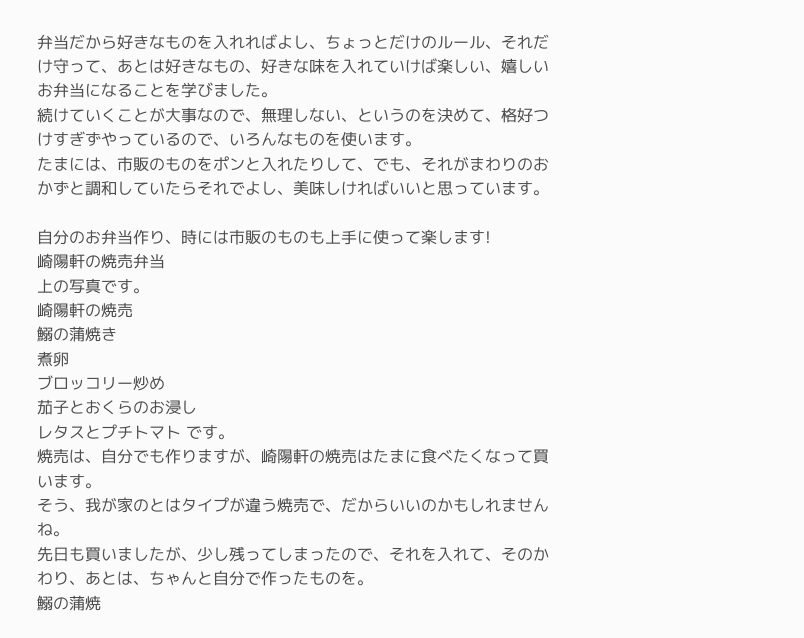弁当だから好きなものを入れればよし、ちょっとだけのルール、それだけ守って、あとは好きなもの、好きな味を入れていけば楽しい、嬉しいお弁当になることを学びました。
続けていくことが大事なので、無理しない、というのを決めて、格好つけすぎずやっているので、いろんなものを使います。
たまには、市販のものをポンと入れたりして、でも、それがまわりのおかずと調和していたらそれでよし、美味しければいいと思っています。

自分のお弁当作り、時には市販のものも上手に使って楽します!
崎陽軒の焼売弁当
上の写真です。
崎陽軒の焼売
鰯の蒲焼き
煮卵
ブロッコリー炒め
茄子とおくらのお浸し
レタスとプチトマト です。
焼売は、自分でも作りますが、崎陽軒の焼売はたまに食べたくなって買います。
そう、我が家のとはタイプが違う焼売で、だからいいのかもしれませんね。
先日も買いましたが、少し残ってしまったので、それを入れて、そのかわり、あとは、ちゃんと自分で作ったものを。
鰯の蒲焼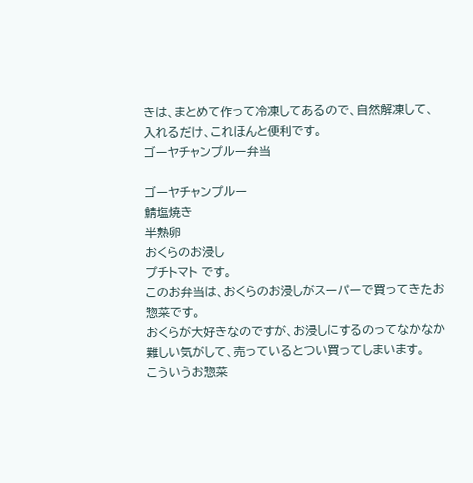きは、まとめて作って冷凍してあるので、自然解凍して、入れるだけ、これほんと便利です。
ゴーヤチャンプルー弁当

ゴーヤチャンプルー
鯖塩焼き
半熟卵
おくらのお浸し
プチトマト です。
このお弁当は、おくらのお浸しがスーパーで買ってきたお惣菜です。
おくらが大好きなのですが、お浸しにするのってなかなか難しい気がして、売っているとつい買ってしまいます。
こういうお惣菜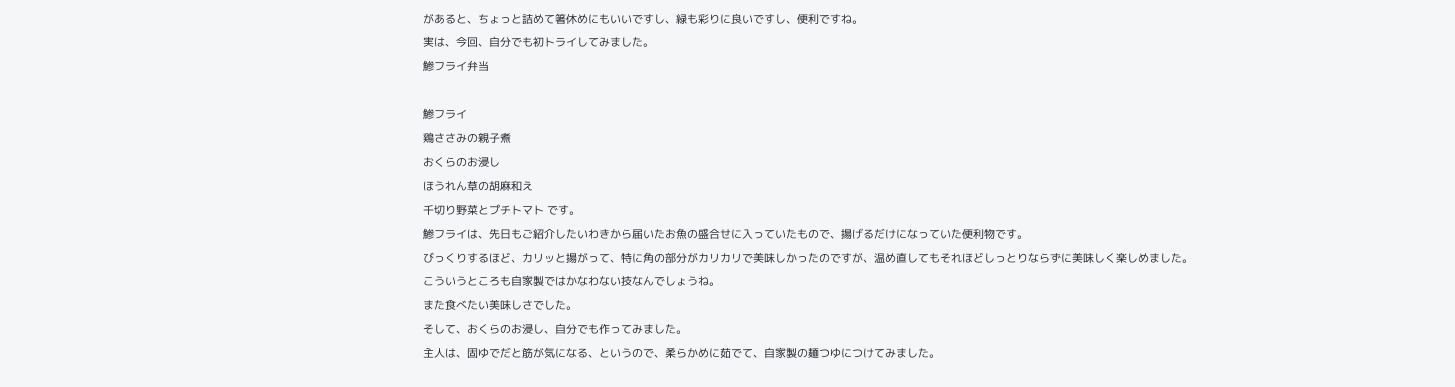があると、ちょっと詰めて箸休めにもいいですし、緑も彩りに良いですし、便利ですね。
実は、今回、自分でも初トライしてみました。
鯵フライ弁当

鯵フライ
鶏ささみの親子煮
おくらのお浸し
ほうれん草の胡麻和え
千切り野菜とプチトマト です。
鯵フライは、先日もご紹介したいわきから届いたお魚の盛合せに入っていたもので、揚げるだけになっていた便利物です。
びっくりするほど、カリッと揚がって、特に角の部分がカリカリで美味しかったのですが、温め直してもそれほどしっとりならずに美味しく楽しめました。
こういうところも自家製ではかなわない技なんでしょうね。
また食べたい美味しさでした。
そして、おくらのお浸し、自分でも作ってみました。
主人は、固ゆでだと筋が気になる、というので、柔らかめに茹でて、自家製の麺つゆにつけてみました。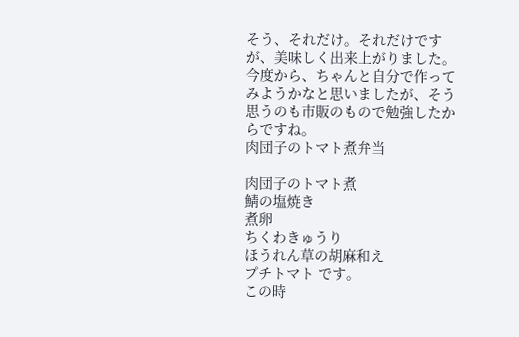そう、それだけ。それだけですが、美味しく出来上がりました。
今度から、ちゃんと自分で作ってみようかなと思いましたが、そう思うのも市販のもので勉強したからですね。
肉団子のトマト煮弁当

肉団子のトマト煮
鯖の塩焼き
煮卵
ちくわきゅうり
ほうれん草の胡麻和え
プチトマト です。
この時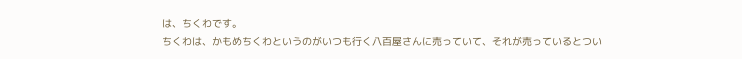は、ちくわです。
ちくわは、かもめちくわというのがいつも行く八百屋さんに売っていて、それが売っているとつい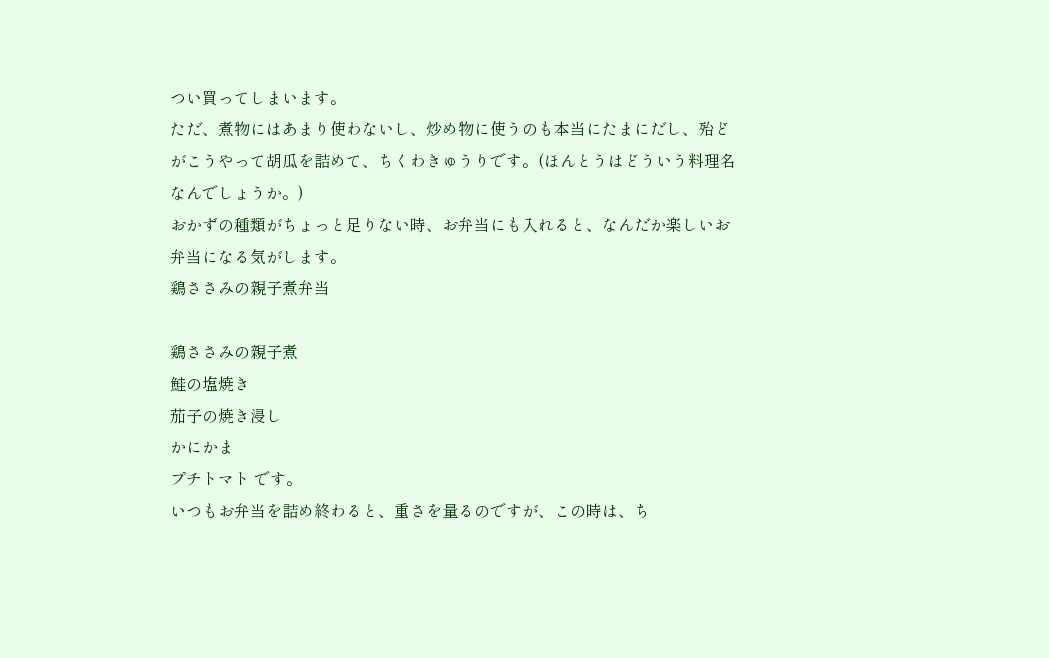つい買ってしまいます。
ただ、煮物にはあまり使わないし、炒め物に使うのも本当にたまにだし、殆どがこうやって胡瓜を詰めて、ちくわきゅうりです。(ほんとうはどういう料理名なんでしょうか。)
おかずの種類がちょっと足りない時、お弁当にも入れると、なんだか楽しいお弁当になる気がします。
鶏ささみの親子煮弁当

鶏ささみの親子煮
鮭の塩焼き
茄子の焼き浸し
かにかま
プチトマト です。
いつもお弁当を詰め終わると、重さを量るのですが、この時は、ち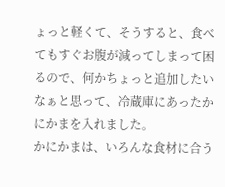ょっと軽くて、そうすると、食べてもすぐお腹が減ってしまって困るので、何かちょっと追加したいなぁと思って、冷蔵庫にあったかにかまを入れました。
かにかまは、いろんな食材に合う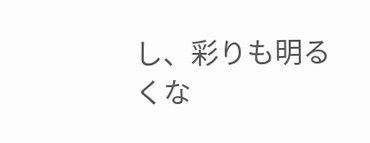し、彩りも明るくな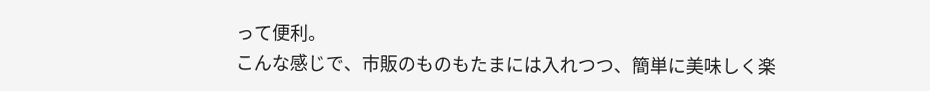って便利。
こんな感じで、市販のものもたまには入れつつ、簡単に美味しく楽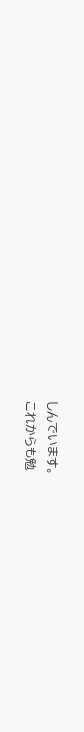しんでいます。
これからも勉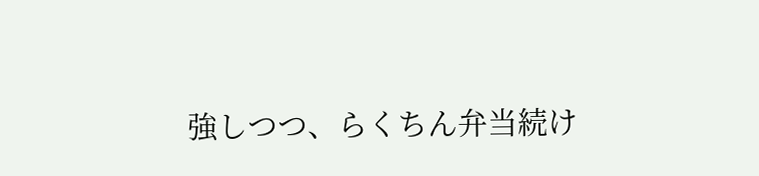強しつつ、らくちん弁当続け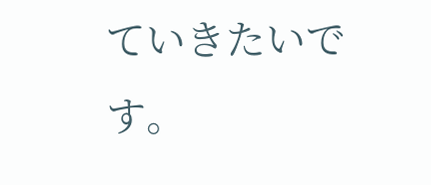ていきたいです。